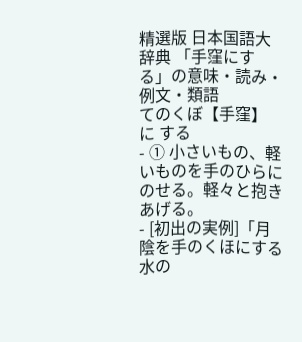精選版 日本国語大辞典 「手窪にする」の意味・読み・例文・類語
てのくぼ【手窪】 に する
- ① 小さいもの、軽いものを手のひらにのせる。軽々と抱きあげる。
- [初出の実例]「月陰を手のくほにする水の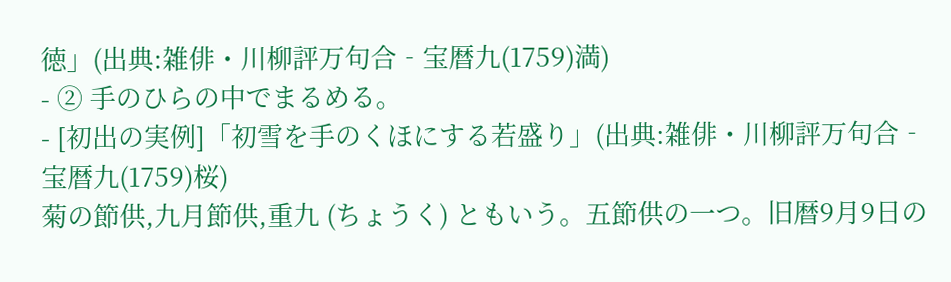徳」(出典:雑俳・川柳評万句合‐宝暦九(1759)満)
- ② 手のひらの中でまるめる。
- [初出の実例]「初雪を手のくほにする若盛り」(出典:雑俳・川柳評万句合‐宝暦九(1759)桜)
菊の節供,九月節供,重九 (ちょうく) ともいう。五節供の一つ。旧暦9月9日の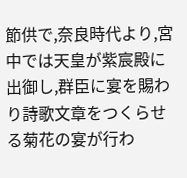節供で,奈良時代より,宮中では天皇が紫宸殿に出御し,群臣に宴を賜わり詩歌文章をつくらせる菊花の宴が行わ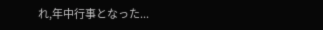れ,年中行事となった...